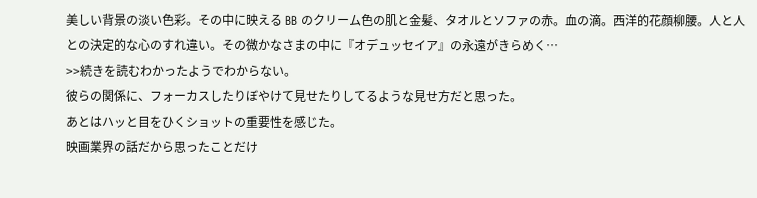美しい背景の淡い色彩。その中に映える BB のクリーム色の肌と金髪、タオルとソファの赤。血の滴。西洋的花顔柳腰。人と人との決定的な心のすれ違い。その微かなさまの中に『オデュッセイア』の永遠がきらめく…
>>続きを読むわかったようでわからない。
彼らの関係に、フォーカスしたりぼやけて見せたりしてるような見せ方だと思った。
あとはハッと目をひくショットの重要性を感じた。
映画業界の話だから思ったことだけ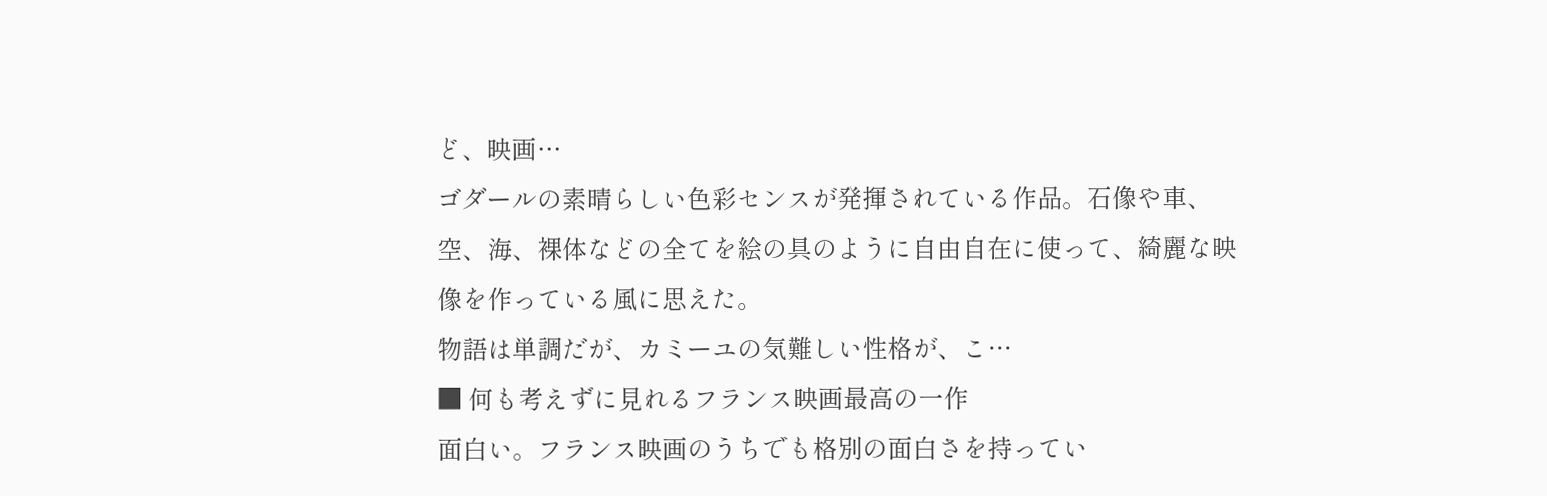ど、映画…
ゴダールの素晴らしい色彩センスが発揮されている作品。石像や車、空、海、裸体などの全てを絵の具のように自由自在に使って、綺麗な映像を作っている風に思えた。
物語は単調だが、カミーユの気難しい性格が、こ…
■ 何も考えずに見れるフランス映画最高の一作
面白い。フランス映画のうちでも格別の面白さを持ってい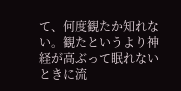て、何度観たか知れない。観たというより神経が高ぶって眠れないときに流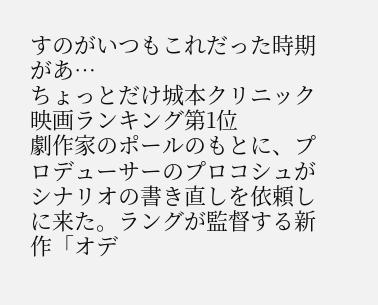すのがいつもこれだった時期があ…
ちょっとだけ城本クリニック映画ランキング第1位
劇作家のポールのもとに、プロデューサーのプロコシュがシナリオの書き直しを依頼しに来た。ラングが監督する新作「オデ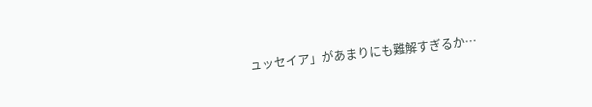ュッセイア」があまりにも難解すぎるか…